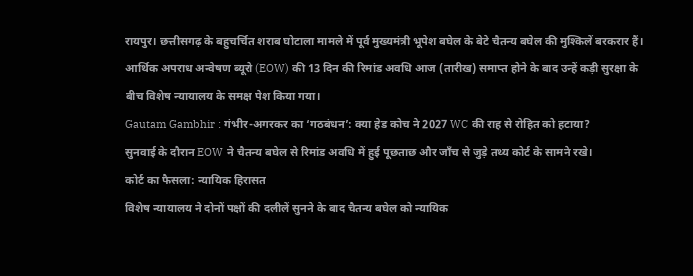रायपुर। छत्तीसगढ़ के बहुचर्चित शराब घोटाला मामले में पूर्व मुख्यमंत्री भूपेश बघेल के बेटे चैतन्य बघेल की मुश्किलें बरकरार हैं। आर्थिक अपराध अन्वेषण ब्यूरो (EOW) की 13 दिन की रिमांड अवधि आज (तारीख) समाप्त होने के बाद उन्हें कड़ी सुरक्षा के बीच विशेष न्यायालय के समक्ष पेश किया गया।
Gautam Gambhir : गंभीर-अगरकर का ‘गठबंधन’: क्या हेड कोच ने 2027 WC की राह से रोहित को हटाया?
सुनवाई के दौरान EOW ने चैतन्य बघेल से रिमांड अवधि में हुई पूछताछ और जाँच से जुड़े तथ्य कोर्ट के सामने रखे।
कोर्ट का फैसला: न्यायिक हिरासत
विशेष न्यायालय ने दोनों पक्षों की दलीलें सुनने के बाद चैतन्य बघेल को न्यायिक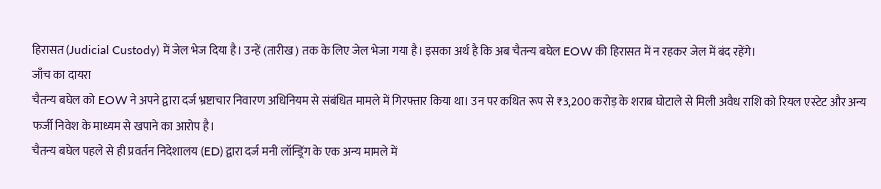हिरासत (Judicial Custody) में जेल भेज दिया है। उन्हें (तारीख) तक के लिए जेल भेजा गया है। इसका अर्थ है कि अब चैतन्य बघेल EOW की हिरासत में न रहकर जेल में बंद रहेंगे।
जाँच का दायरा
चैतन्य बघेल को EOW ने अपने द्वारा दर्ज भ्रष्टाचार निवारण अधिनियम से संबंधित मामले में गिरफ्तार किया था। उन पर कथित रूप से ₹3,200 करोड़ के शराब घोटाले से मिली अवैध राशि को रियल एस्टेट और अन्य फर्जी निवेश के माध्यम से खपाने का आरोप है।
चैतन्य बघेल पहले से ही प्रवर्तन निदेशालय (ED) द्वारा दर्ज मनी लॉन्ड्रिंग के एक अन्य मामले में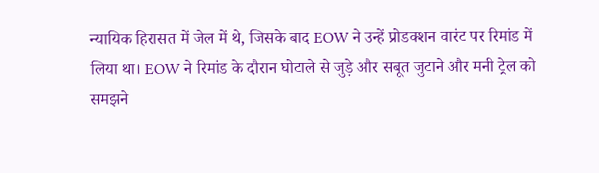न्यायिक हिरासत में जेल में थे, जिसके बाद EOW ने उन्हें प्रोडक्शन वारंट पर रिमांड में लिया था। EOW ने रिमांड के दौरान घोटाले से जुड़े और सबूत जुटाने और मनी ट्रेल को समझने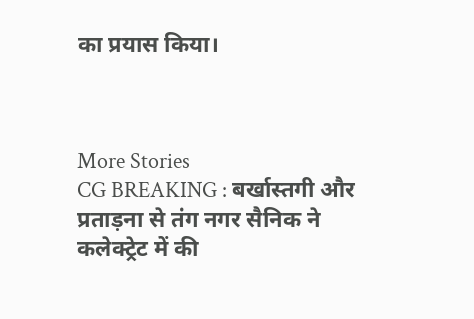का प्रयास किया।



More Stories
CG BREAKING : बर्खास्तगी और प्रताड़ना से तंग नगर सैनिक ने कलेक्ट्रेट में की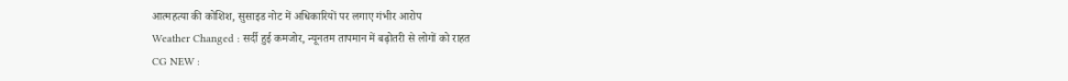आत्महत्या की कोशिश, सुसाइड नोट में अधिकारियों पर लगाए गंभीर आरोप
Weather Changed : सर्दी हुई कमजोर, न्यूनतम तापमान में बढ़ोतरी से लोगों को राहत
CG NEW :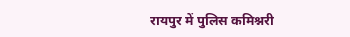रायपुर में पुलिस कमिश्नरी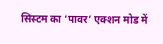सिस्टम का ‘पावर’ एक्शन मोड में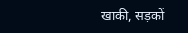खाकी, सड़कों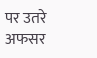पर उतरे अफसर